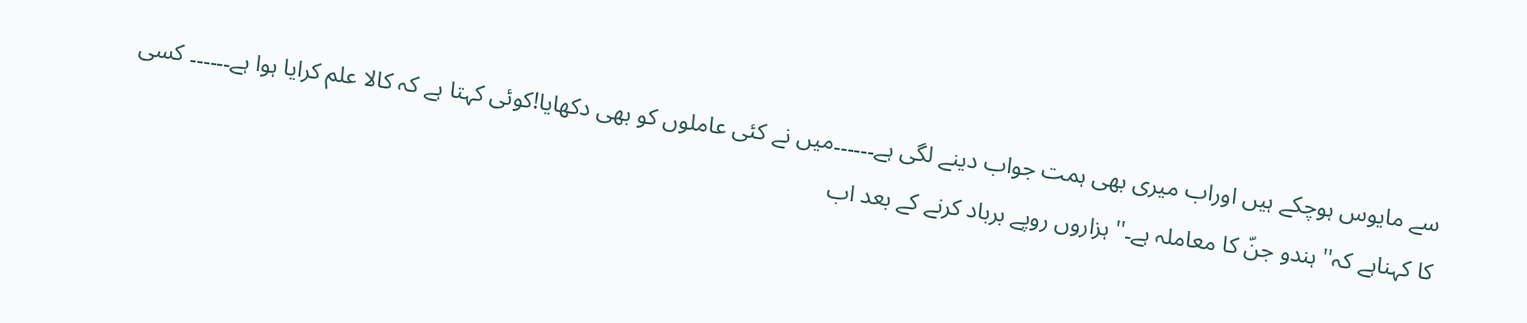سے مایوس ہوچکے ہیں اوراب میری بھی ہمت جواب دینے لگی ہے۔۔۔۔۔۔میں نے کئی عاملوں کو بھی دکھایا!کوئی کہتا ہے کہ کالا علم کرایا ہوا ہے۔۔۔۔۔۔ کسی کا کہناہے کہ'' ہندو جنّ کا معاملہ ہے۔'' ہزاروں روپے برباد کرنے کے بعد اب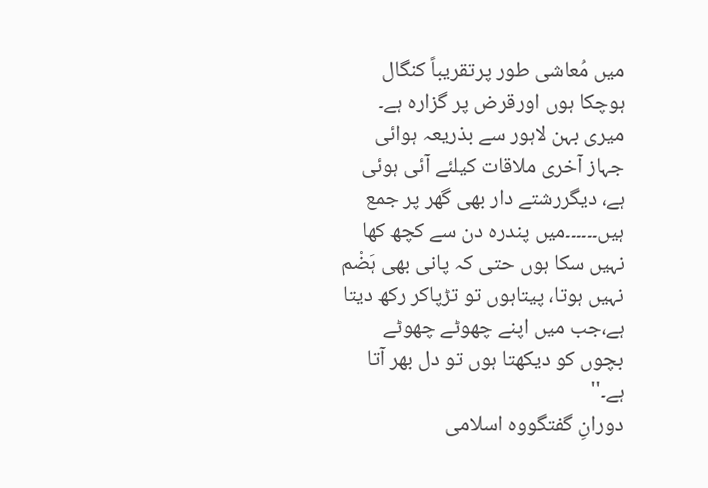میں مُعاشی طور پرتقریباً کنگال ہوچکا ہوں اورقرض پر گزارہ ہے۔ میری بہن لاہور سے بذریعہ ہوائی جہاز آخری ملاقات کیلئے آئی ہوئی ہے، دیگررشتے دار بھی گھر پر جمع ہیں۔۔۔۔۔۔میں پندرہ دن سے کچھ کھا نہیں سکا ہوں حتی کہ پانی بھی ہَضْم نہیں ہوتا، پیتاہوں تو تڑپاکر رکھ دیتا ہے،جب میں اپنے چھوٹے چھوٹے بچوں کو دیکھتا ہوں تو دل بھر آتا ہے۔''
دورانِ گفتگووہ اسلامی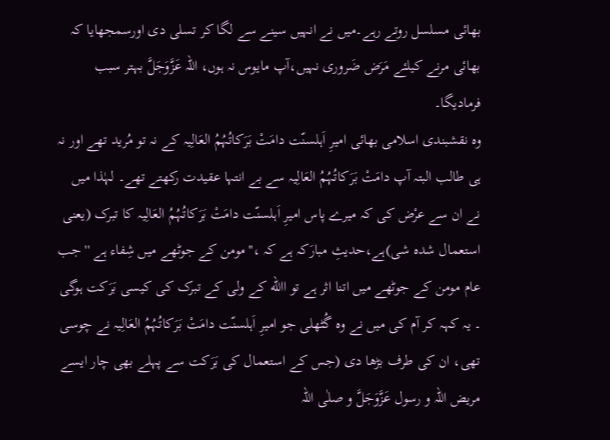بھائی مسلسل روتے رہے۔میں نے انہیں سینے سے لگا کر تسلی دی اورسمجھایا کہ بھائی مرنے کیلئے مَرَض ضَروری نہیں،آپ مایوس نہ ہوں، اللہ عَزَّوَجَلَّ بہتر سبب فرمادیگا۔
وہ نقشبندی اسلامی بھائی امیرِ اَہلسنّت دامَتْ بَرَکاتُہُمُ العَالِیہ کے نہ تو مُرید تھے اور نہ ہی طالب البتہ آپ دامَتْ بَرَکاتُہُمُ العَالِیہ سے بے انتہا عقیدت رکھتے تھے۔ لہٰذا میں نے ان سے عرْض کی کہ میرے پاس امیرِ اَہلسنّت دامَتْ بَرَکاتُہُمُ العَالِیہ کا تبرک (یعنی استعمال شدہ شی)ہے،حدیثِ مبارَکہ ہے کہ ،''مومن کے جوٹھے میں شِفاء ہے ''جب عام مومن کے جوٹھے میں اتنا اثر ہے تو االله کے ولی کے تبرک کی کیسی بَرَکت ہوگی ۔ یہ کہہ کر آم کی میں نے وہ گُٹھلی جو امیرِ اَہلسنّت دامَتْ بَرَکاتُہُمُ العَالِیہ نے چوسی تھی، ان کی طرف بڑھا دی (جس کے استعمال کی بَرَکت سے پہلے بھی چار ایسے مریض اللہ و رسول عَزَّوَجَلَّ و صلٰی اللہ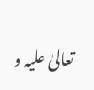تعالیٰ علیہ و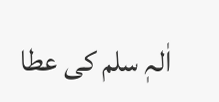اٰلہٖ سلم کی عطا